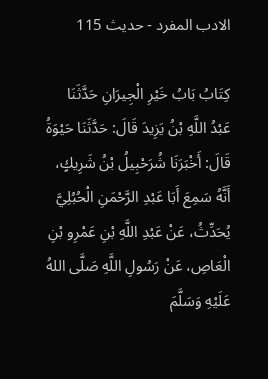الادب المفرد - حدیث 115

كِتَابُ بَابُ خَيْرِ الْجِيرَانِ حَدَّثَنَا عَبْدُ اللَّهِ بْنُ يَزِيدَ قَالَ: حَدَّثَنَا حَيْوَةُ قَالَ: أَخْبَرَنَا شُرَحْبِيلُ بْنُ شَرِيكٍ، أَنَّهُ سَمِعَ أَبَا عَبْدِ الرَّحْمَنِ الْحُبُلِيَّ يُحَدِّثُ، عَنْ عَبْدِ اللَّهِ بْنِ عَمْرِو بْنِ الْعَاصِ، عَنْ رَسُولِ اللَّهِ صَلَّى اللهُ عَلَيْهِ وَسَلَّمَ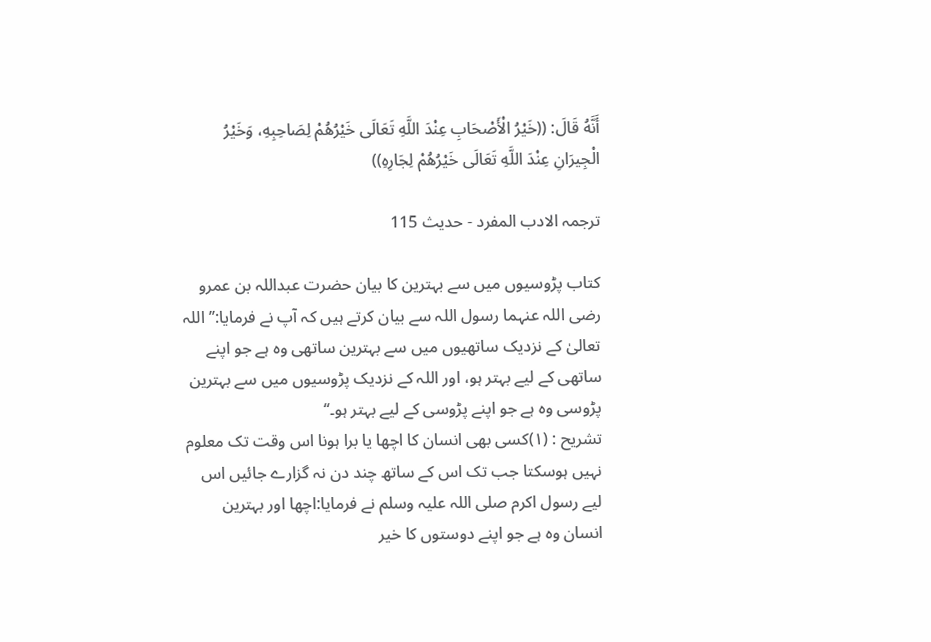أَنَّهُ قَالَ: ((خَيْرُ الْأَصْحَابِ عِنْدَ اللَّهِ تَعَالَى خَيْرُهُمْ لِصَاحِبِهِ، وَخَيْرُ الْجِيرَانِ عِنْدَ اللَّهِ تَعَالَى خَيْرُهُمْ لِجَارِهِ))

ترجمہ الادب المفرد - حدیث 115

کتاب پڑوسیوں میں سے بہترین کا بیان حضرت عبداللہ بن عمرو رضی اللہ عنہما رسول اللہ سے بیان کرتے ہیں کہ آپ نے فرمایا:’’اللہ تعالیٰ کے نزدیک ساتھیوں میں سے بہترین ساتھی وہ ہے جو اپنے ساتھی کے لیے بہتر ہو، اور اللہ کے نزدیک پڑوسیوں میں سے بہترین پڑوسی وہ ہے جو اپنے پڑوسی کے لیے بہتر ہو۔‘‘
تشریح : (۱)کسی بھی انسان کا اچھا یا برا ہونا اس وقت تک معلوم نہیں ہوسکتا جب تک اس کے ساتھ چند دن نہ گزارے جائیں اس لیے رسول اکرم صلی اللہ علیہ وسلم نے فرمایا:اچھا اور بہترین انسان وہ ہے جو اپنے دوستوں کا خیر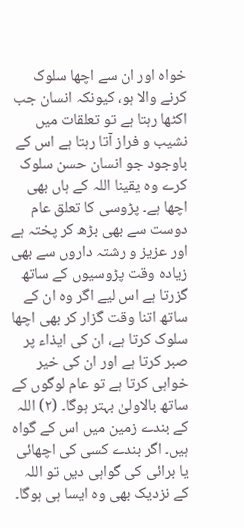خواہ اور ان سے اچھا سلوک کرنے والا ہو، کیونکہ انسان جب اکٹھا رہتا ہے تو تعلقات میں نشیب و فراز آتا رہتا ہے اس کے باوجود جو انسان حسن سلوک کرے وہ یقینا اللہ کے ہاں بھی اچھا ہے۔ پڑوسی کا تعلق عام دوست سے بھی بڑھ کر پختہ ہے اور عزیز و رشتہ داروں سے بھی زیادہ وقت پڑوسیوں کے ساتھ گزرتا ہے اس لیے اگر وہ ان کے ساتھ اتنا وقت گزار کر بھی اچھا سلوک کرتا ہے، ان کی ایذاء پر صبر کرتا ہے اور ان کی خیر خواہی کرتا ہے تو عام لوگوں کے ساتھ بالاولیٰ بہتر ہوگا۔ (۲) اللہ کے بندے زمین میں اس کے گواہ ہیں۔ اگر بندے کسی کی اچھائی یا برائی کی گواہی دیں تو اللہ کے نزدیک بھی وہ ایسا ہی ہوگا۔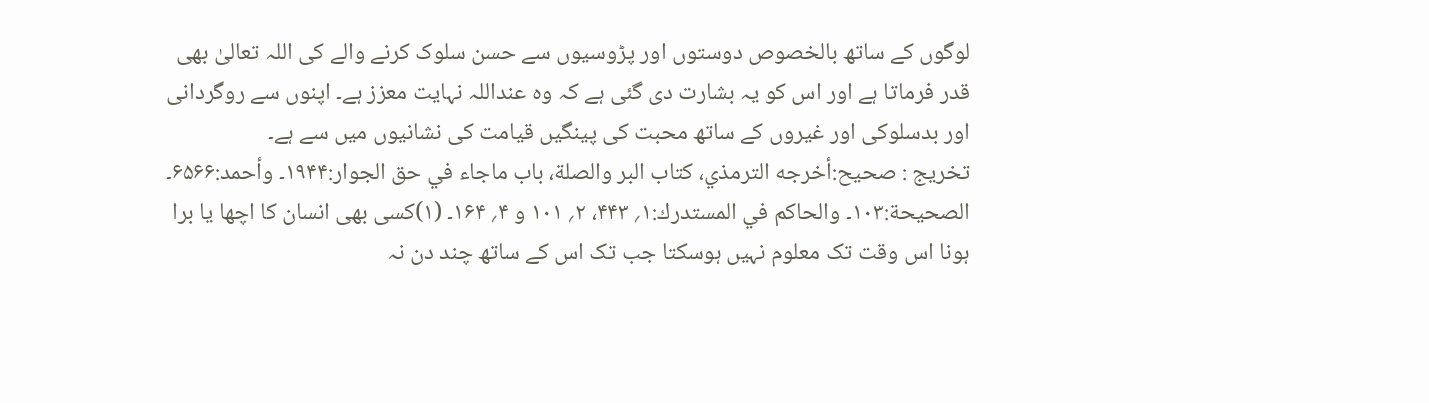لوگوں کے ساتھ بالخصوص دوستوں اور پڑوسیوں سے حسن سلوک کرنے والے کی اللہ تعالیٰ بھی قدر فرماتا ہے اور اس کو یہ بشارت دی گئی ہے کہ وہ عنداللہ نہایت معزز ہے۔ اپنوں سے روگردانی اور بدسلوکی اور غیروں کے ساتھ محبت کی پینگیں قیامت کی نشانیوں میں سے ہے۔
تخریج : صحیح:أخرجه الترمذي، کتاب البر والصلة، باب ماجاء في حق الجوار:۱۹۴۴۔ وأحمد:۶۵۶۶۔ الصحیحة:۱۰۳۔ والحاکم في المستدرك:۱؍ ۴۴۳، ۲؍ ۱۰۱ و ۴؍ ۱۶۴۔ (۱)کسی بھی انسان کا اچھا یا برا ہونا اس وقت تک معلوم نہیں ہوسکتا جب تک اس کے ساتھ چند دن نہ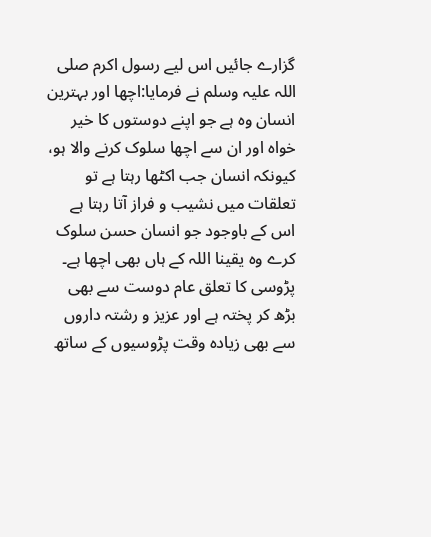گزارے جائیں اس لیے رسول اکرم صلی اللہ علیہ وسلم نے فرمایا:اچھا اور بہترین انسان وہ ہے جو اپنے دوستوں کا خیر خواہ اور ان سے اچھا سلوک کرنے والا ہو، کیونکہ انسان جب اکٹھا رہتا ہے تو تعلقات میں نشیب و فراز آتا رہتا ہے اس کے باوجود جو انسان حسن سلوک کرے وہ یقینا اللہ کے ہاں بھی اچھا ہے۔ پڑوسی کا تعلق عام دوست سے بھی بڑھ کر پختہ ہے اور عزیز و رشتہ داروں سے بھی زیادہ وقت پڑوسیوں کے ساتھ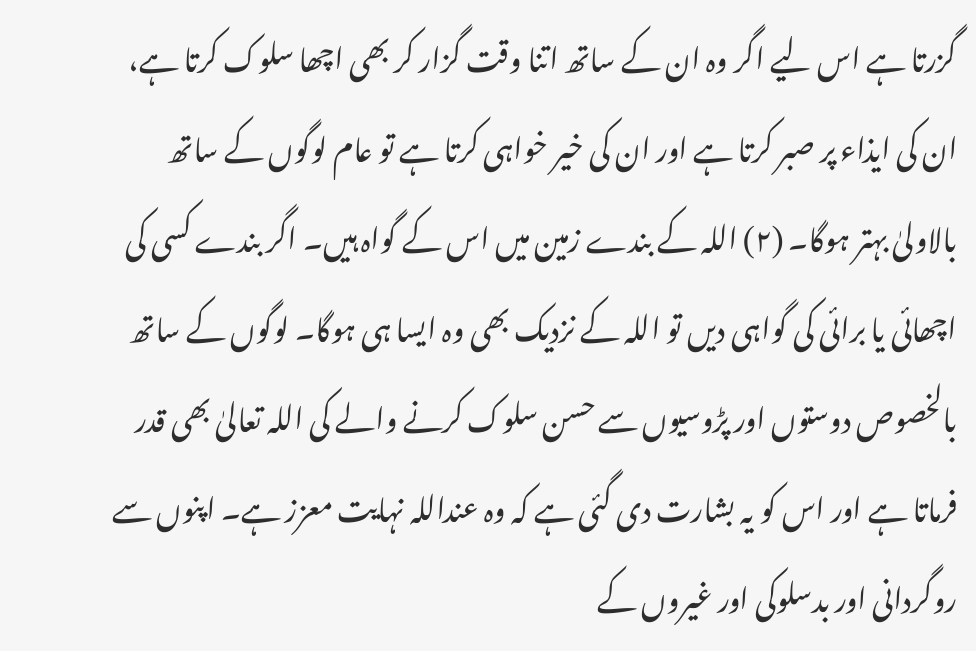گزرتا ہے اس لیے اگر وہ ان کے ساتھ اتنا وقت گزار کر بھی اچھا سلوک کرتا ہے، ان کی ایذاء پر صبر کرتا ہے اور ان کی خیر خواہی کرتا ہے تو عام لوگوں کے ساتھ بالاولیٰ بہتر ہوگا۔ (۲) اللہ کے بندے زمین میں اس کے گواہ ہیں۔ اگر بندے کسی کی اچھائی یا برائی کی گواہی دیں تو اللہ کے نزدیک بھی وہ ایسا ہی ہوگا۔ لوگوں کے ساتھ بالخصوص دوستوں اور پڑوسیوں سے حسن سلوک کرنے والے کی اللہ تعالیٰ بھی قدر فرماتا ہے اور اس کو یہ بشارت دی گئی ہے کہ وہ عنداللہ نہایت معزز ہے۔ اپنوں سے روگردانی اور بدسلوکی اور غیروں کے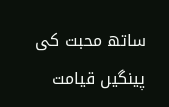ساتھ محبت کی پینگیں قیامت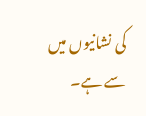کی نشانیوں میں سے ہے۔